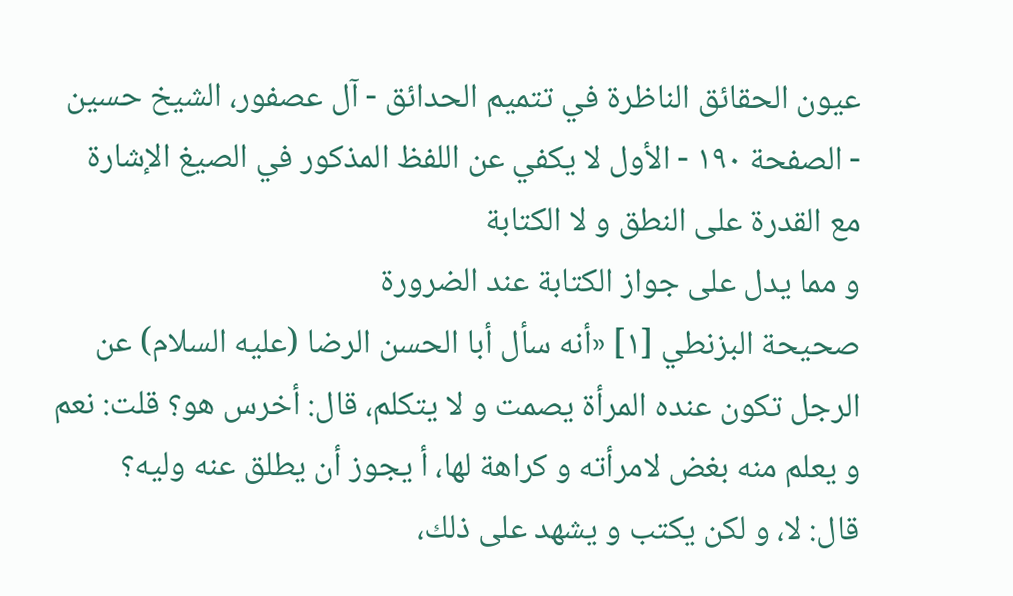عيون الحقائق الناظرة في تتميم الحدائق - آل عصفور، الشيخ حسين - الصفحة ١٩٠ - الأول لا يكفي عن اللفظ المذكور في الصيغ الإشارة مع القدرة على النطق و لا الكتابة
و مما يدل على جواز الكتابة عند الضرورة
صحيحة البزنطي [١] «أنه سأل أبا الحسن الرضا (عليه السلام) عن الرجل تكون عنده المرأة يصمت و لا يتكلم، قال: أخرس هو؟ قلت: نعم و يعلم منه بغض لامرأته و كراهة لها، أ يجوز أن يطلق عنه وليه؟
قال: لا، و لكن يكتب و يشهد على ذلك،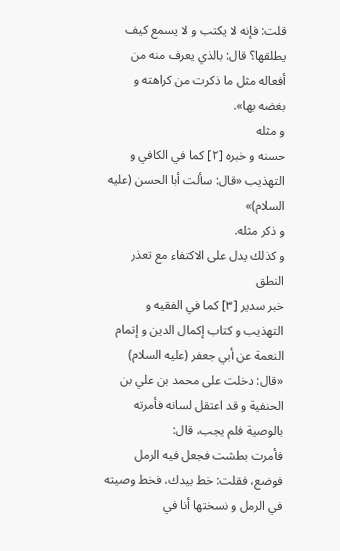قلت: فإنه لا يكتب و لا يسمع كيف يطلقها؟ قال: بالذي يعرف منه من أفعاله مثل ما ذكرت من كراهته و بغضه بها».
و مثله
حسنه و خبره [٢] كما في الكافي و التهذيب «قال: سألت أبا الحسن (عليه السلام)»
و ذكر مثله.
و كذلك يدل على الاكتفاء مع تعذر النطق
خبر سدير [٣] كما في الفقيه و التهذيب و كتاب إكمال الدين و إتمام النعمة عن أبي جعفر (عليه السلام) «قال: دخلت على محمد بن علي بن الحنفية و قد اعتقل لسانه فأمرته بالوصية فلم يجب، قال:
فأمرت بطشت فجعل فيه الرمل فوضع، فقلت: خط بيدك، فخط وصيته في الرمل و نسختها أنا في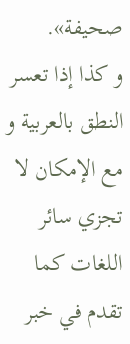صحيفة».
و كذا إذا تعسر النطق بالعربية و مع الإمكان لا تجزي سائر اللغات كما تقدم في خبر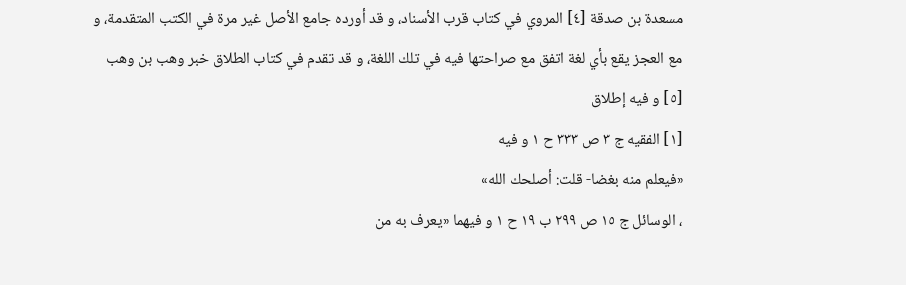مسعدة بن صدقة [٤] المروي في كتاب قرب الأسناد، و قد أورده جامع الأصل غير مرة في الكتب المتقدمة، و مع العجز يقع بأي لغة اتفق مع صراحتها فيه في تلك اللغة، و قد تقدم في كتاب الطلاق خبر وهب بن وهب [٥] و فيه إطلاق
[١] الفقيه ج ٣ ص ٣٣٣ ح ١ و فيه
«فيعلم منه بغضا- قلت: أصلحك الله»
، الوسائل ج ١٥ ص ٢٩٩ ب ١٩ ح ١ و فيهما «يعرف به من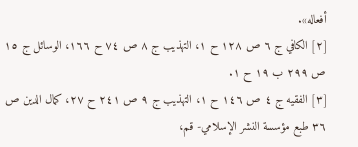أفعاله».
[٢] الكافي ج ٦ ص ١٢٨ ح ١، التهذيب ج ٨ ص ٧٤ ح ١٦٦، الوسائل ج ١٥ ص ٢٩٩ ب ١٩ ح ١.
[٣] الفقيه ج ٤ ص ١٤٦ ح ١، التهذيب ج ٩ ص ٢٤١ ح ٢٧، كمال الدين ص ٣٦ طبع مؤسسة النشر الإسلامي- قم،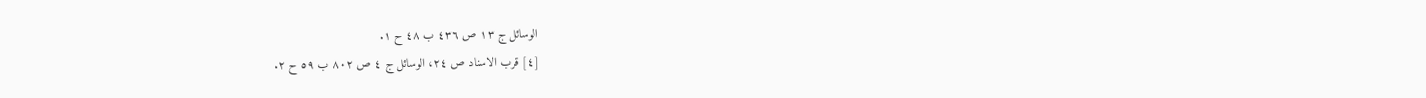الوسائل ج ١٣ ص ٤٣٦ ب ٤٨ ح ١.
[٤] قرب الاسناد ص ٢٤، الوسائل ج ٤ ص ٨٠٢ ب ٥٩ ح ٢.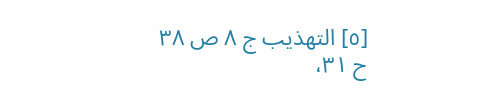[٥] التهذيب ج ٨ ص ٣٨ ح ٣١،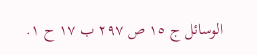الوسائل ج ١٥ ص ٢٩٧ ب ١٧ ح ١.